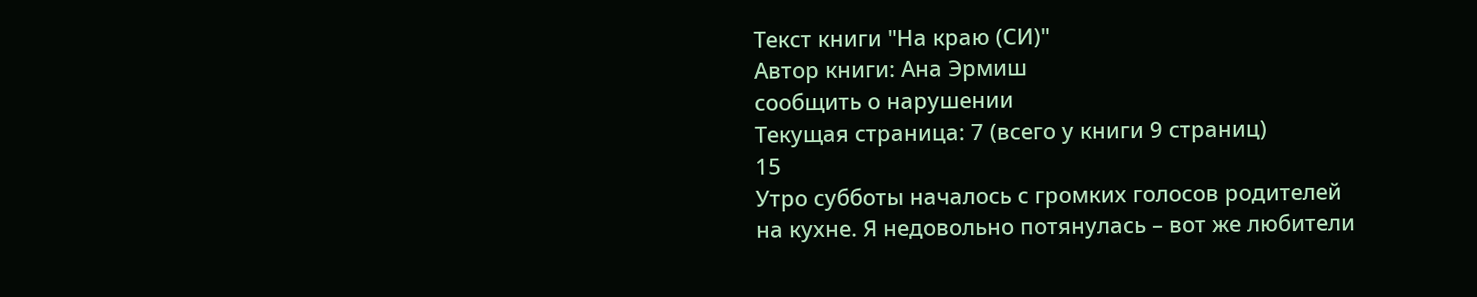Текст книги "На краю (СИ)"
Автор книги: Ана Эрмиш
сообщить о нарушении
Текущая страница: 7 (всего у книги 9 страниц)
15
Утро субботы началось с громких голосов родителей на кухне. Я недовольно потянулась – вот же любители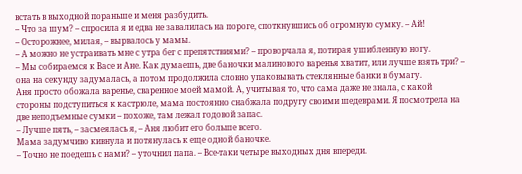встать в выходной пораньше и меня разбудить.
– Что за шум? – спросила я и едва не завалилась на пороге, споткнувшись об огромную сумку. – Ай!
– Осторожнее, милая, – вырвалось у мамы.
– А можно не устраивать мне с утра бег с препятствиями? – проворчала я, потирая ушибленную ногу.
– Мы собираемся к Васе и Ане. Как думаешь, две баночки малинового варенья хватит, или лучше взять три? – она на секунду задумалась, а потом продолжила словно упаковывать стеклянные банки в бумагу.
Аня просто обожала варенье, сваренное моей мамой. А, учитывая то, что сама даже не знала, с какой стороны подступиться к кастрюле, мама постоянно снабжала подругу своими шедеврами. Я посмотрела на две неподъемные сумки – похоже, там лежал годовой запас.
– Лучше пять, – засмеялась я, – Аня любит его больше всего.
Мама задумчиво кивнула и потянулась к еще одной баночке.
– Точно не поедешь с нами? – уточнил папа. – Все-таки четыре выходных дня впереди.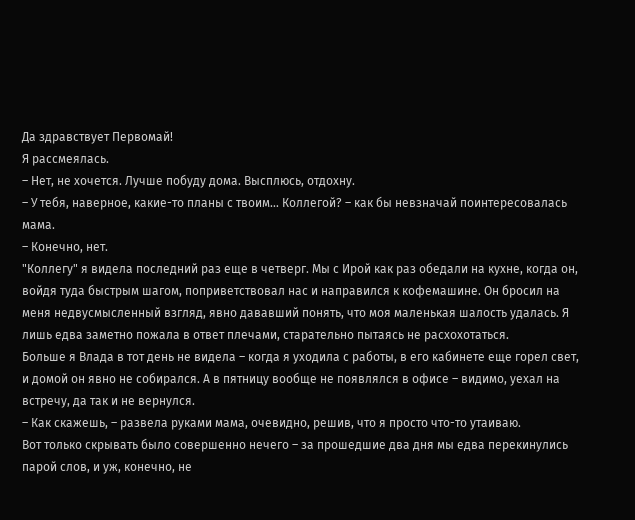Да здравствует Первомай!
Я рассмеялась.
– Нет, не хочется. Лучше побуду дома. Высплюсь, отдохну.
– У тебя, наверное, какие-то планы с твоим… Коллегой? – как бы невзначай поинтересовалась мама.
– Конечно, нет.
"Коллегу" я видела последний раз еще в четверг. Мы с Ирой как раз обедали на кухне, когда он, войдя туда быстрым шагом, поприветствовал нас и направился к кофемашине. Он бросил на меня недвусмысленный взгляд, явно дававший понять, что моя маленькая шалость удалась. Я лишь едва заметно пожала в ответ плечами, старательно пытаясь не расхохотаться.
Больше я Влада в тот день не видела – когда я уходила с работы, в его кабинете еще горел свет, и домой он явно не собирался. А в пятницу вообще не появлялся в офисе – видимо, уехал на встречу, да так и не вернулся.
– Как скажешь, – развела руками мама, очевидно, решив, что я просто что-то утаиваю.
Вот только скрывать было совершенно нечего – за прошедшие два дня мы едва перекинулись парой слов, и уж, конечно, не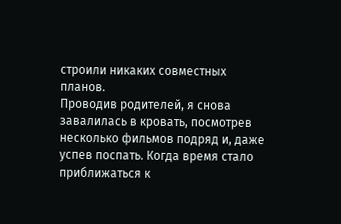строили никаких совместных планов.
Проводив родителей, я снова завалилась в кровать, посмотрев несколько фильмов подряд и, даже успев поспать. Когда время стало приближаться к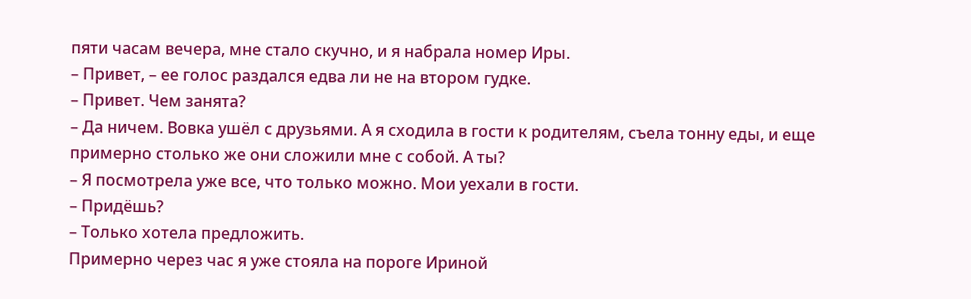пяти часам вечера, мне стало скучно, и я набрала номер Иры.
– Привет, – ее голос раздался едва ли не на втором гудке.
– Привет. Чем занята?
– Да ничем. Вовка ушёл с друзьями. А я сходила в гости к родителям, съела тонну еды, и еще примерно столько же они сложили мне с собой. А ты?
– Я посмотрела уже все, что только можно. Мои уехали в гости.
– Придёшь?
– Только хотела предложить.
Примерно через час я уже стояла на пороге Ириной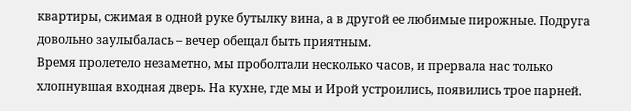квартиры, сжимая в одной руке бутылку вина, а в другой ее любимые пирожные. Подруга довольно заулыбалась – вечер обещал быть приятным.
Время пролетело незаметно, мы проболтали несколько часов, и прервала нас только хлопнувшая входная дверь. На кухне, где мы и Ирой устроились, появились трое парней.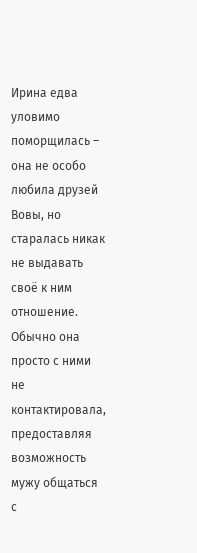Ирина едва уловимо поморщилась – она не особо любила друзей Вовы, но старалась никак не выдавать своё к ним отношение. Обычно она просто с ними не контактировала, предоставляя возможность мужу общаться с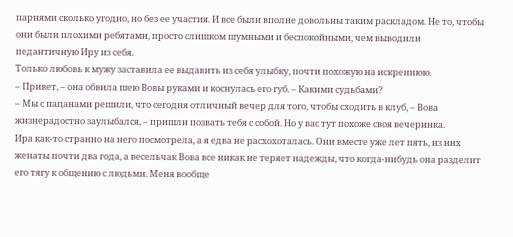парнями сколько угодно, но без ее участия. И все были вполне довольны таким раскладом. Не то, чтобы они были плохими ребятами, просто слишком шумными и беспокойными, чем выводили педантичную Иру из себя.
Только любовь к мужу заставила ее выдавить из себя улыбку, почти похожую на искреннюю.
– Привет, – она обвила шею Вовы руками и коснулась его губ. – Какими судьбами?
– Мы с пацанами решили, что сегодня отличный вечер для того, чтобы сходить в клуб, – Вова жизнерадостно заулыбался, – пришли позвать тебя с собой. Но у вас тут похоже своя вечеринка.
Ира как-то странно на него посмотрела, а я едва не расхохоталась. Они вместе уже лет пять, из них женаты почти два года, а весельчак Вова все никак не теряет надежды, что когда-нибудь она разделит его тягу к общению с людьми. Меня вообще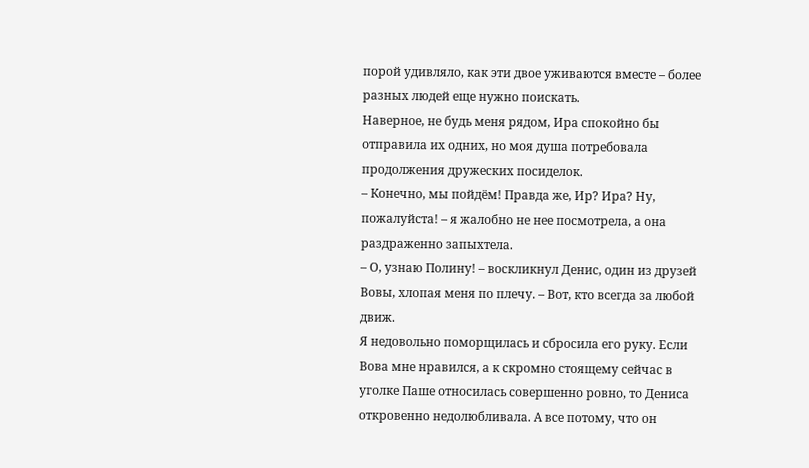порой удивляло, как эти двое уживаются вместе – более разных людей еще нужно поискать.
Наверное, не будь меня рядом, Ира спокойно бы отправила их одних, но моя душа потребовала продолжения дружеских посиделок.
– Конечно, мы пойдём! Правда же, Ир? Ира? Ну, пожалуйста! – я жалобно не нее посмотрела, а она раздраженно запыхтела.
– О, узнаю Полину! – воскликнул Денис, один из друзей Вовы, хлопая меня по плечу. – Вот, кто всегда за любой движ.
Я недовольно поморщилась и сбросила его руку. Если Вова мне нравился, а к скромно стоящему сейчас в уголке Паше относилась совершенно ровно, то Дениса откровенно недолюбливала. А все потому, что он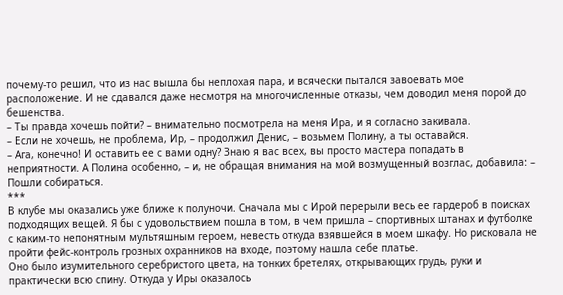почему-то решил, что из нас вышла бы неплохая пара, и всячески пытался завоевать мое расположение. И не сдавался даже несмотря на многочисленные отказы, чем доводил меня порой до бешенства.
– Ты правда хочешь пойти? – внимательно посмотрела на меня Ира, и я согласно закивала.
– Если не хочешь, не проблема, Ир, – продолжил Денис, – возьмем Полину, а ты оставайся.
– Ага, конечно! И оставить ее с вами одну? Знаю я вас всех, вы просто мастера попадать в неприятности. А Полина особенно, – и, не обращая внимания на мой возмущенный возглас, добавила: – Пошли собираться.
***
В клубе мы оказались уже ближе к полуночи. Сначала мы с Ирой перерыли весь ее гардероб в поисках подходящих вещей. Я бы с удовольствием пошла в том, в чем пришла – спортивных штанах и футболке с каким-то непонятным мультяшным героем, невесть откуда взявшейся в моем шкафу. Но рисковала не пройти фейс-контроль грозных охранников на входе, поэтому нашла себе платье.
Оно было изумительного серебристого цвета, на тонких бретелях, открывающих грудь, руки и практически всю спину. Откуда у Иры оказалось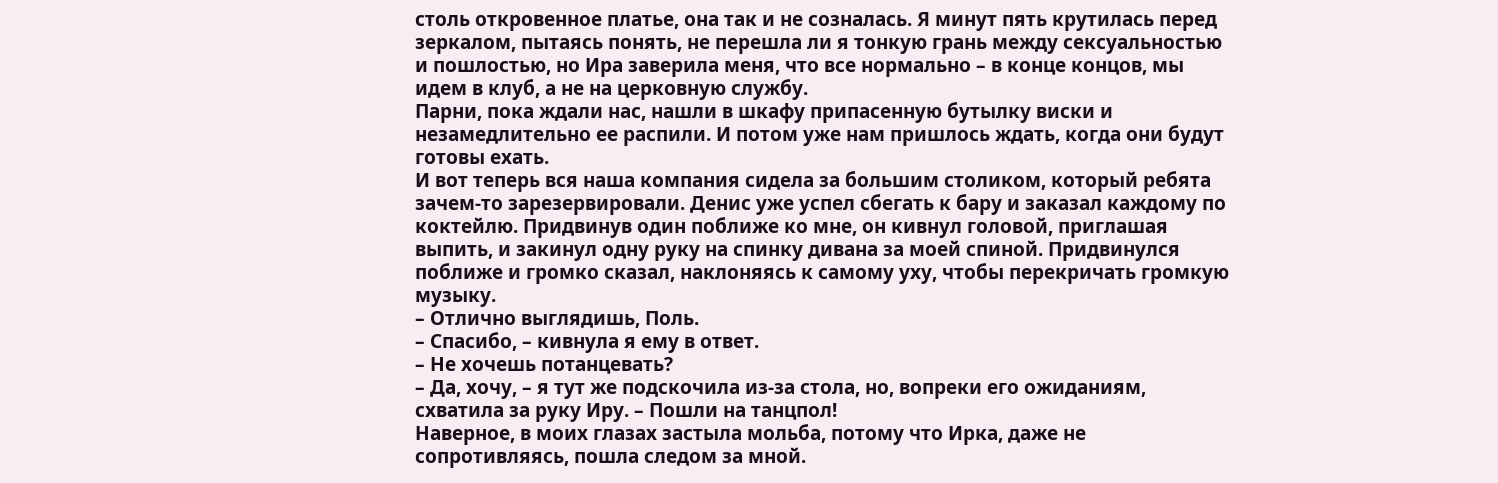столь откровенное платье, она так и не созналась. Я минут пять крутилась перед зеркалом, пытаясь понять, не перешла ли я тонкую грань между сексуальностью и пошлостью, но Ира заверила меня, что все нормально – в конце концов, мы идем в клуб, а не на церковную службу.
Парни, пока ждали нас, нашли в шкафу припасенную бутылку виски и незамедлительно ее распили. И потом уже нам пришлось ждать, когда они будут готовы ехать.
И вот теперь вся наша компания сидела за большим столиком, который ребята зачем-то зарезервировали. Денис уже успел сбегать к бару и заказал каждому по коктейлю. Придвинув один поближе ко мне, он кивнул головой, приглашая выпить, и закинул одну руку на спинку дивана за моей спиной. Придвинулся поближе и громко сказал, наклоняясь к самому уху, чтобы перекричать громкую музыку.
– Отлично выглядишь, Поль.
– Спасибо, – кивнула я ему в ответ.
– Не хочешь потанцевать?
– Да, хочу, – я тут же подскочила из-за стола, но, вопреки его ожиданиям, схватила за руку Иру. – Пошли на танцпол!
Наверное, в моих глазах застыла мольба, потому что Ирка, даже не сопротивляясь, пошла следом за мной.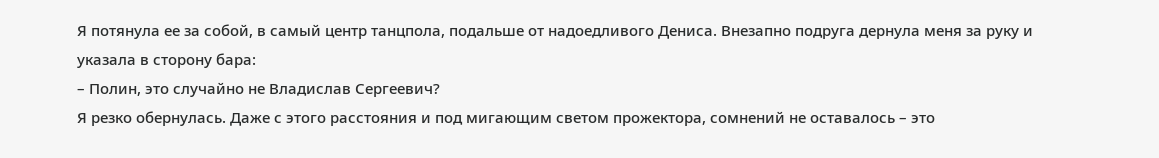Я потянула ее за собой, в самый центр танцпола, подальше от надоедливого Дениса. Внезапно подруга дернула меня за руку и указала в сторону бара:
– Полин, это случайно не Владислав Сергеевич?
Я резко обернулась. Даже с этого расстояния и под мигающим светом прожектора, сомнений не оставалось – это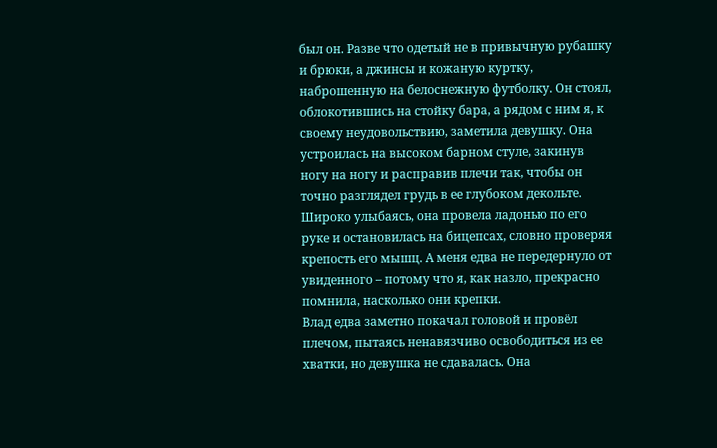был он. Разве что одетый не в привычную рубашку и брюки, а джинсы и кожаную куртку, наброшенную на белоснежную футболку. Он стоял, облокотившись на стойку бара, а рядом с ним я, к своему неудовольствию, заметила девушку. Она устроилась на высоком барном стуле, закинув ногу на ногу и расправив плечи так, чтобы он точно разглядел грудь в ее глубоком декольте. Широко улыбаясь, она провела ладонью по его руке и остановилась на бицепсах, словно проверяя крепость его мышц. А меня едва не передернуло от увиденного – потому что я, как назло, прекрасно помнила, насколько они крепки.
Влад едва заметно покачал головой и провёл плечом, пытаясь ненавязчиво освободиться из ее хватки, но девушка не сдавалась. Она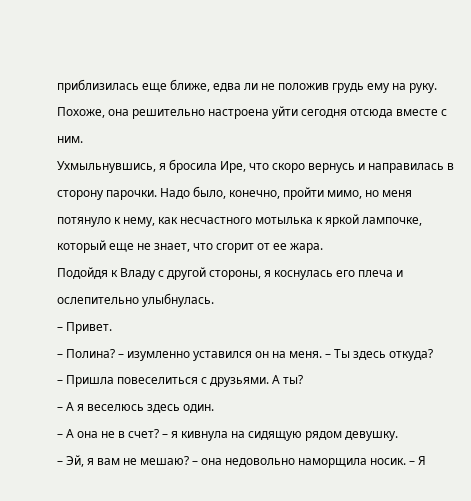приблизилась еще ближе, едва ли не положив грудь ему на руку. Похоже, она решительно настроена уйти сегодня отсюда вместе с ним.
Ухмыльнувшись, я бросила Ире, что скоро вернусь и направилась в сторону парочки. Надо было, конечно, пройти мимо, но меня потянуло к нему, как несчастного мотылька к яркой лампочке, который еще не знает, что сгорит от ее жара.
Подойдя к Владу с другой стороны, я коснулась его плеча и ослепительно улыбнулась.
– Привет.
– Полина? – изумленно уставился он на меня. – Ты здесь откуда?
– Пришла повеселиться с друзьями. А ты?
– А я веселюсь здесь один.
– А она не в счет? – я кивнула на сидящую рядом девушку.
– Эй, я вам не мешаю? – она недовольно наморщила носик. – Я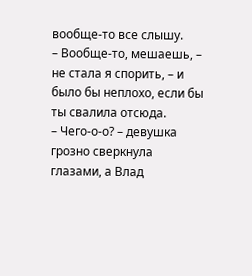вообще-то все слышу.
– Вообще-то, мешаешь, – не стала я спорить, – и было бы неплохо, если бы ты свалила отсюда.
– Чего-о-о? – девушка грозно сверкнула глазами, а Влад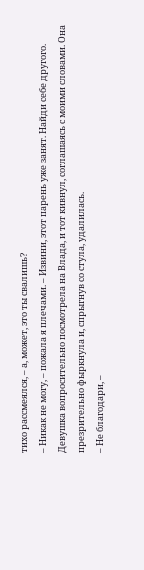тихо рассмеялся, – а, может, это ты свалишь?
– Никак не могу, – пожала я плечами. – Извини, этот парень уже занят. Найди себе другого.
Девушка вопросительно посмотрела на Влада, и тот кивнул, соглашаясь с моими словами. Она презрительно фыркнула и, спрыгнув со стула, удалилась.
– Не благодари, –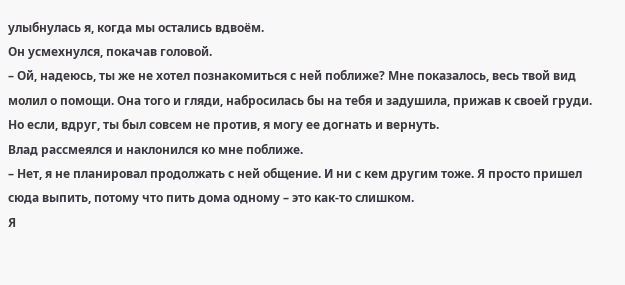улыбнулась я, когда мы остались вдвоём.
Он усмехнулся, покачав головой.
– Ой, надеюсь, ты же не хотел познакомиться с ней поближе? Мне показалось, весь твой вид молил о помощи. Она того и гляди, набросилась бы на тебя и задушила, прижав к своей груди. Но если, вдруг, ты был совсем не против, я могу ее догнать и вернуть.
Влад рассмеялся и наклонился ко мне поближе.
– Нет, я не планировал продолжать с ней общение. И ни с кем другим тоже. Я просто пришел сюда выпить, потому что пить дома одному – это как-то слишком.
Я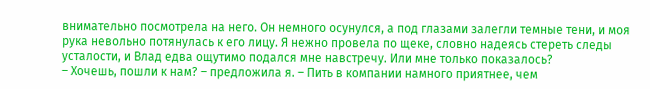внимательно посмотрела на него. Он немного осунулся, а под глазами залегли темные тени, и моя рука невольно потянулась к его лицу. Я нежно провела по щеке, словно надеясь стереть следы усталости, и Влад едва ощутимо подался мне навстречу. Или мне только показалось?
– Хочешь, пошли к нам? – предложила я. – Пить в компании намного приятнее, чем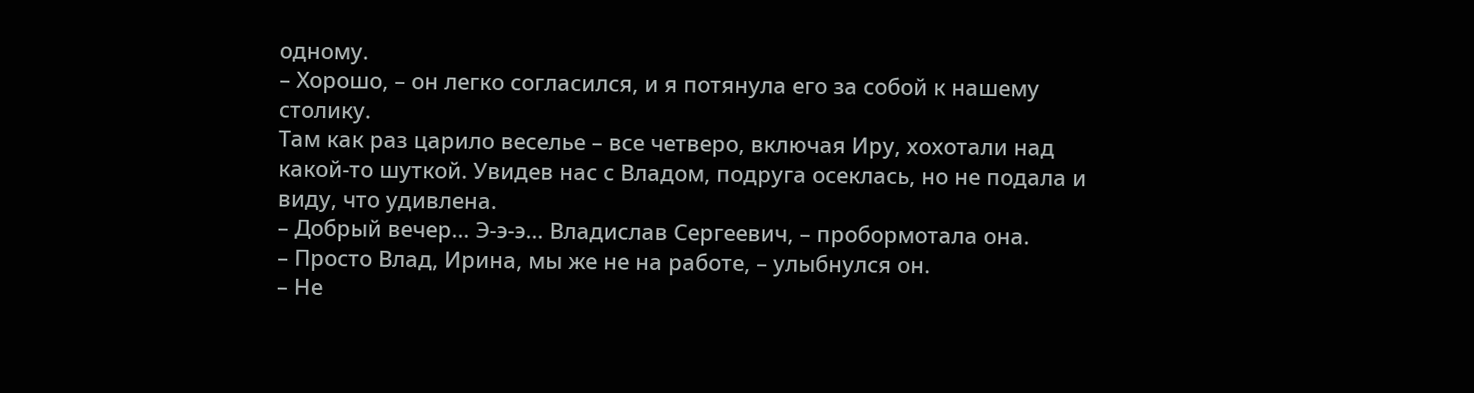одному.
– Хорошо, – он легко согласился, и я потянула его за собой к нашему столику.
Там как раз царило веселье – все четверо, включая Иру, хохотали над какой-то шуткой. Увидев нас с Владом, подруга осеклась, но не подала и виду, что удивлена.
– Добрый вечер… Э-э-э… Владислав Сергеевич, – пробормотала она.
– Просто Влад, Ирина, мы же не на работе, – улыбнулся он.
– Не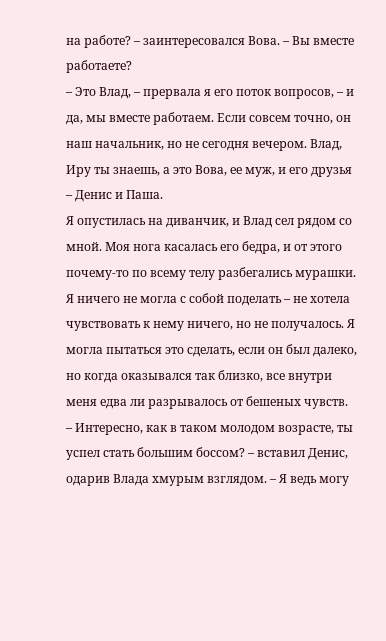на работе? – заинтересовался Вова. – Вы вместе работаете?
– Это Влад, – прервала я его поток вопросов, – и да, мы вместе работаем. Если совсем точно, он наш начальник, но не сегодня вечером. Влад, Иру ты знаешь, а это Вова, ее муж, и его друзья – Денис и Паша.
Я опустилась на диванчик, и Влад сел рядом со мной. Моя нога касалась его бедра, и от этого почему-то по всему телу разбегались мурашки. Я ничего не могла с собой поделать – не хотела чувствовать к нему ничего, но не получалось. Я могла пытаться это сделать, если он был далеко, но когда оказывался так близко, все внутри меня едва ли разрывалось от бешеных чувств.
– Интересно, как в таком молодом возрасте, ты успел стать большим боссом? – вставил Денис, одарив Влада хмурым взглядом. – Я ведь могу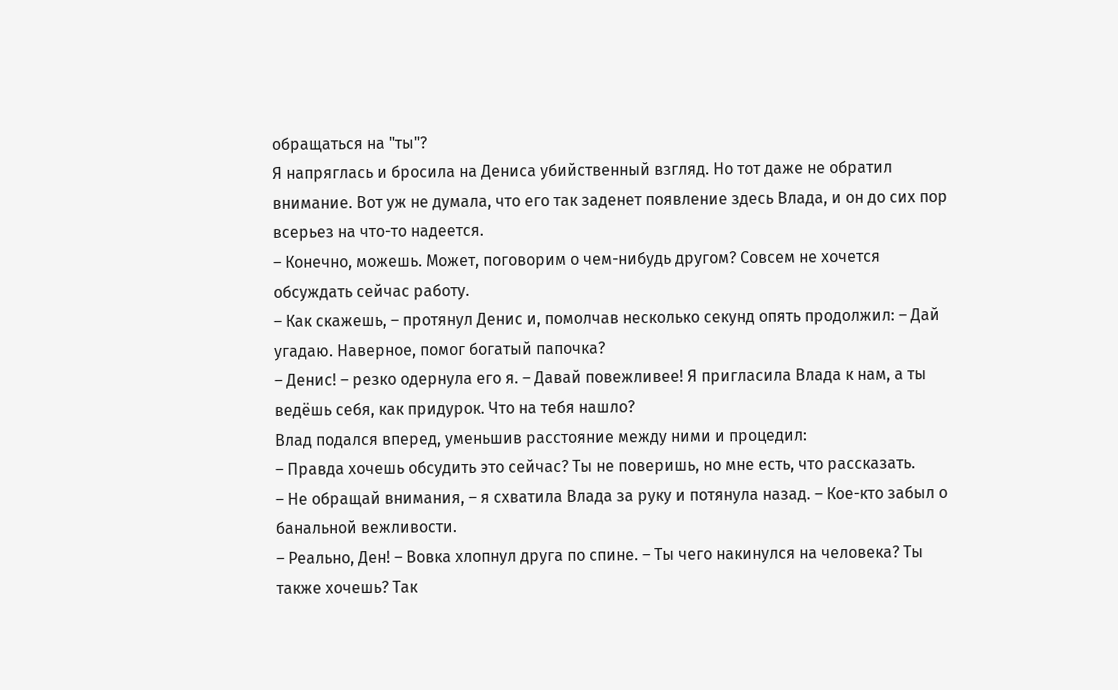обращаться на "ты"?
Я напряглась и бросила на Дениса убийственный взгляд. Но тот даже не обратил внимание. Вот уж не думала, что его так заденет появление здесь Влада, и он до сих пор всерьез на что-то надеется.
– Конечно, можешь. Может, поговорим о чем-нибудь другом? Совсем не хочется обсуждать сейчас работу.
– Как скажешь, – протянул Денис и, помолчав несколько секунд опять продолжил: – Дай угадаю. Наверное, помог богатый папочка?
– Денис! – резко одернула его я. – Давай повежливее! Я пригласила Влада к нам, а ты ведёшь себя, как придурок. Что на тебя нашло?
Влад подался вперед, уменьшив расстояние между ними и процедил:
– Правда хочешь обсудить это сейчас? Ты не поверишь, но мне есть, что рассказать.
– Не обращай внимания, – я схватила Влада за руку и потянула назад. – Кое-кто забыл о банальной вежливости.
– Реально, Ден! – Вовка хлопнул друга по спине. – Ты чего накинулся на человека? Ты также хочешь? Так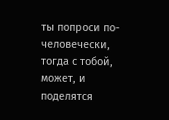ты попроси по-человечески, тогда с тобой, может, и поделятся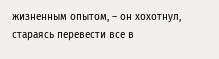жизненным опытом, – он хохотнул, стараясь перевести все в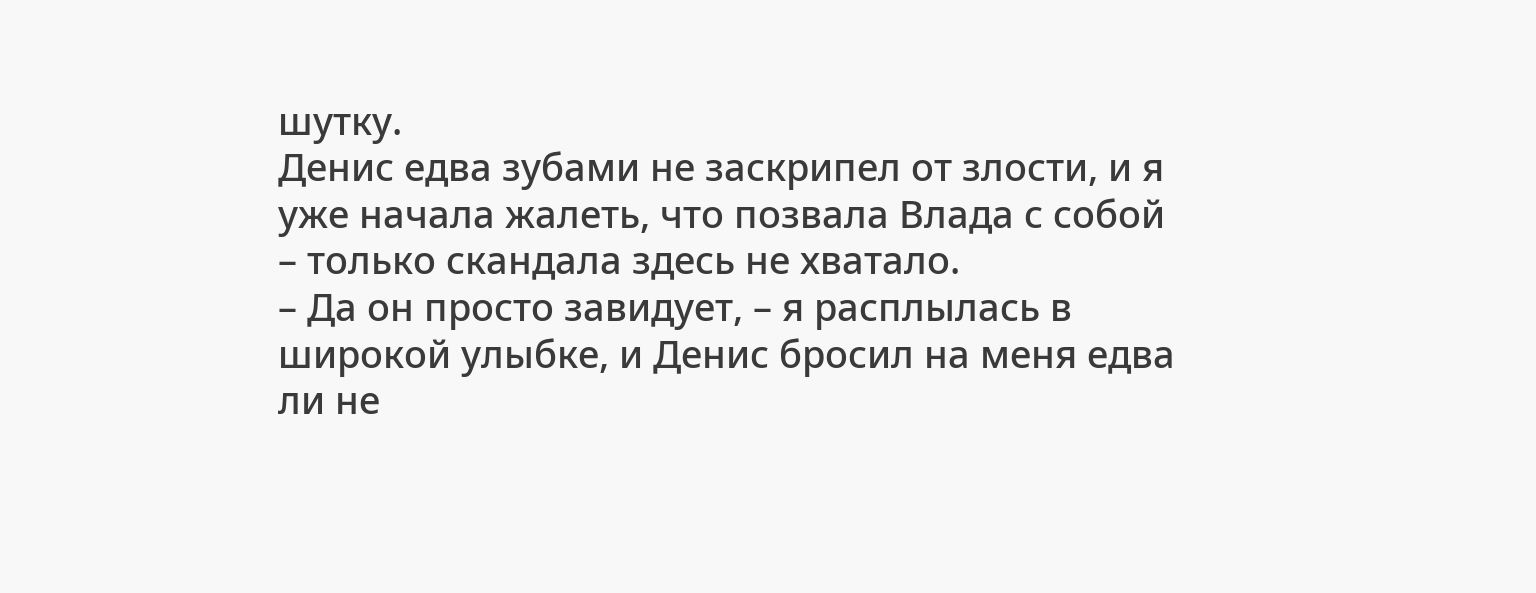шутку.
Денис едва зубами не заскрипел от злости, и я уже начала жалеть, что позвала Влада с собой – только скандала здесь не хватало.
– Да он просто завидует, – я расплылась в широкой улыбке, и Денис бросил на меня едва ли не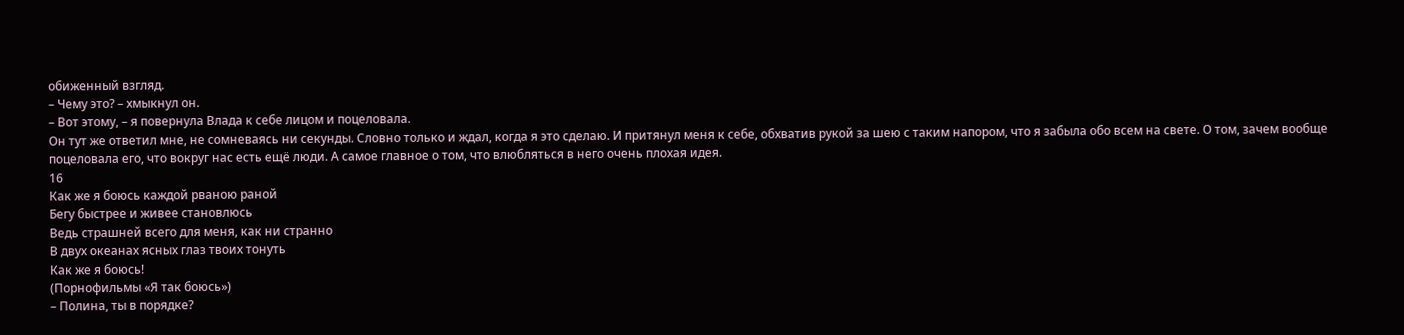обиженный взгляд.
– Чему это? – хмыкнул он.
– Вот этому, – я повернула Влада к себе лицом и поцеловала.
Он тут же ответил мне, не сомневаясь ни секунды. Словно только и ждал, когда я это сделаю. И притянул меня к себе, обхватив рукой за шею с таким напором, что я забыла обо всем на свете. О том, зачем вообще поцеловала его, что вокруг нас есть ещё люди. А самое главное о том, что влюбляться в него очень плохая идея.
16
Как же я боюсь каждой рваною раной
Бегу быстрее и живее становлюсь
Ведь страшней всего для меня, как ни странно
В двух океанах ясных глаз твоих тонуть
Как же я боюсь!
(Порнофильмы «Я так боюсь»)
– Полина, ты в порядке?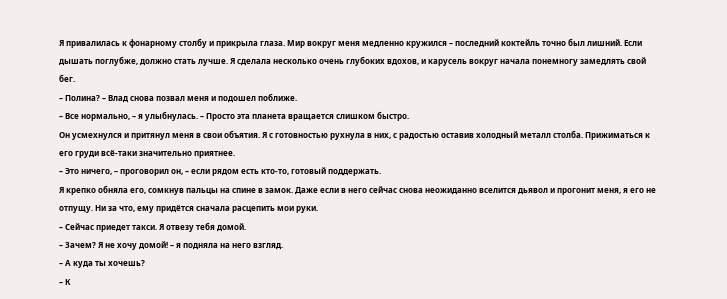Я привалилась к фонарному столбу и прикрыла глаза. Мир вокруг меня медленно кружился – последний коктейль точно был лишний. Если дышать поглубже, должно стать лучше. Я сделала несколько очень глубоких вдохов, и карусель вокруг начала понемногу замедлять свой бег.
– Полина? – Влад снова позвал меня и подошел поближе.
– Все нормально, – я улыбнулась. – Просто эта планета вращается слишком быстро.
Он усмехнулся и притянул меня в свои объятия. Я с готовностью рухнула в них, с радостью оставив холодный металл столба. Прижиматься к его груди всё-таки значительно приятнее.
– Это ничего, – проговорил он, – если рядом есть кто-то, готовый поддержать.
Я крепко обняла его, сомкнув пальцы на спине в замок. Даже если в него сейчас снова неожиданно вселится дьявол и прогонит меня, я его не отпущу. Ни за что, ему придётся сначала расцепить мои руки.
– Сейчас приедет такси. Я отвезу тебя домой.
– Зачем? Я не хочу домой! – я подняла на него взгляд.
– А куда ты хочешь?
– К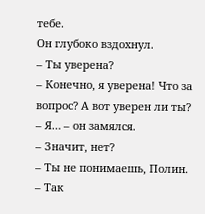тебе.
Он глубоко вздохнул.
– Ты уверена?
– Конечно, я уверена! Что за вопрос? А вот уверен ли ты?
– Я… – он замялся.
– Значит, нет?
– Ты не понимаешь, Полин.
– Так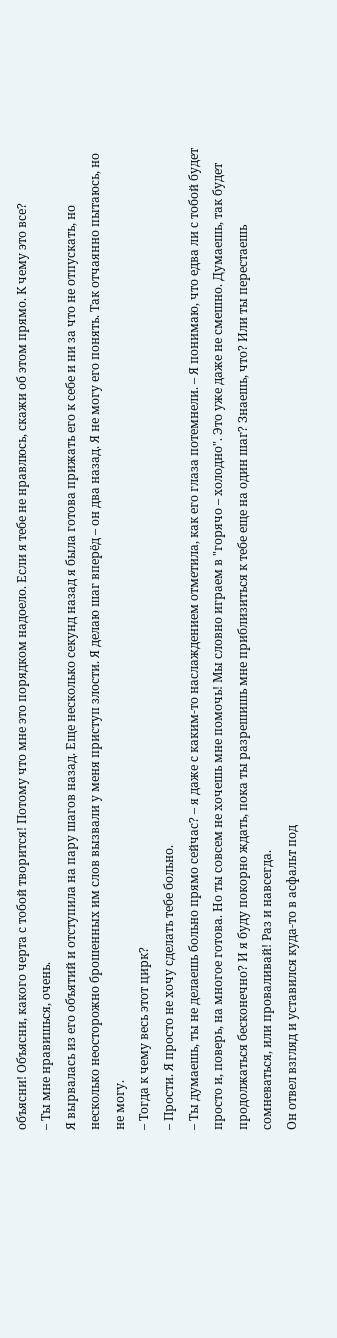объясни! Объясни, какого черта с тобой творится! Потому что мне это порядком надоело. Если я тебе не нравлюсь, скажи об этом прямо. К чему это все?
– Ты мне нравишься, очень.
Я вырвалась из его объятий и отступила на пару шагов назад. Еще несколько секунд назад я была готова прижать его к себе и ни за что не отпускать, но несколько неосторожно брошенных им слов вызвали у меня приступ злости. Я делаю шаг вперёд – он два назад. Я не могу его понять. Так отчаянно пытаюсь, но не могу.
– Тогда к чему весь этот цирк?
– Прости. Я просто не хочу сделать тебе больно.
– Ты думаешь, ты не делаешь больно прямо сейчас? – я даже с каким-то наслаждением отметила, как его глаза потемнели. – Я понимаю, что едва ли с тобой будет просто и, поверь, на многое готова. Но ты совсем не хочешь мне помочь! Мы словно играем в "горячо – холодно". Это уже даже не смешно. Думаешь, так будет продолжаться бесконечно? И я буду покорно ждать, пока ты разрешишь мне приблизиться к тебе еще на один шаг? Знаешь, что? Или ты перестаешь сомневаться, или проваливай! Раз и навсегда.
Он отвел взгляд и уставился куда-то в асфальт под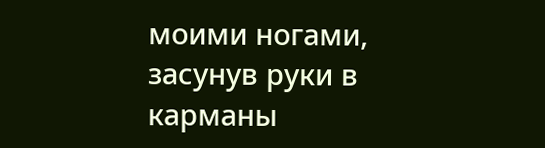моими ногами, засунув руки в карманы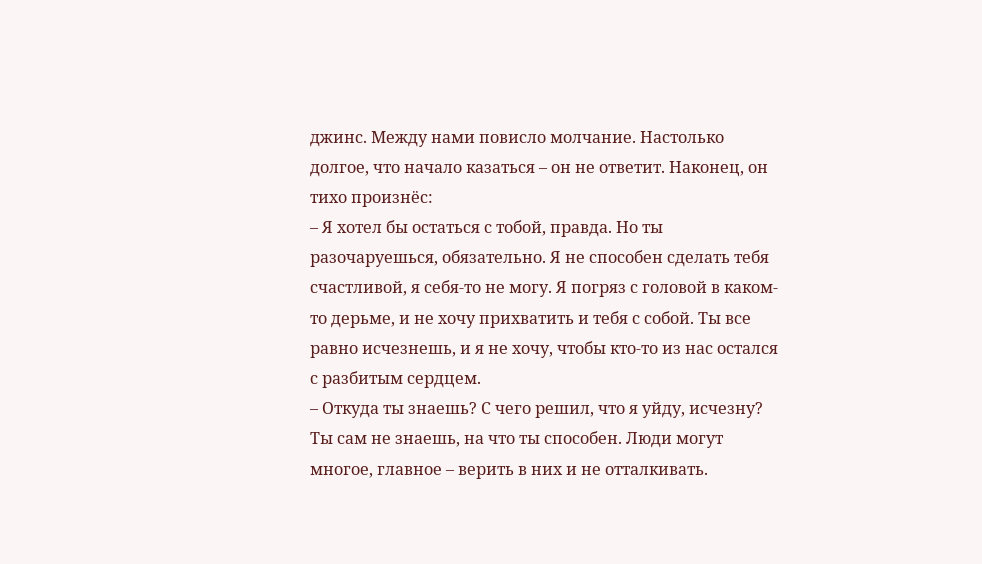джинс. Между нами повисло молчание. Настолько долгое, что начало казаться – он не ответит. Наконец, он тихо произнёс:
– Я хотел бы остаться с тобой, правда. Но ты разочаруешься, обязательно. Я не способен сделать тебя счастливой, я себя-то не могу. Я погряз с головой в каком-то дерьме, и не хочу прихватить и тебя с собой. Ты все равно исчезнешь, и я не хочу, чтобы кто-то из нас остался с разбитым сердцем.
– Откуда ты знаешь? С чего решил, что я уйду, исчезну? Ты сам не знаешь, на что ты способен. Люди могут многое, главное – верить в них и не отталкивать.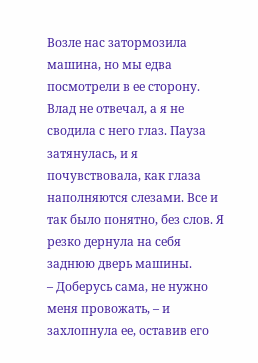Возле нас затормозила машина, но мы едва посмотрели в ее сторону. Влад не отвечал, а я не сводила с него глаз. Пауза затянулась, и я почувствовала, как глаза наполняются слезами. Все и так было понятно, без слов. Я резко дернула на себя заднюю дверь машины.
– Доберусь сама, не нужно меня провожать, – и захлопнула ее, оставив его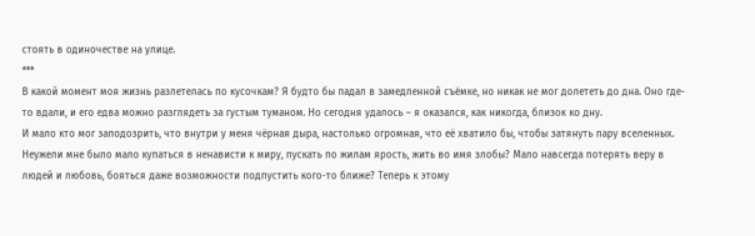стоять в одиночестве на улице.
***
В какой момент моя жизнь разлетелась по кусочкам? Я будто бы падал в замедленной съёмке, но никак не мог долететь до дна. Оно где-то вдали, и его едва можно разглядеть за густым туманом. Но сегодня удалось – я оказался, как никогда, близок ко дну.
И мало кто мог заподозрить, что внутри у меня чёрная дыра, настолько огромная, что её хватило бы, чтобы затянуть пару вселенных.
Неужели мне было мало купаться в ненависти к миру, пускать по жилам ярость, жить во имя злобы? Мало навсегда потерять веру в людей и любовь, бояться даже возможности подпустить кого-то ближе? Теперь к этому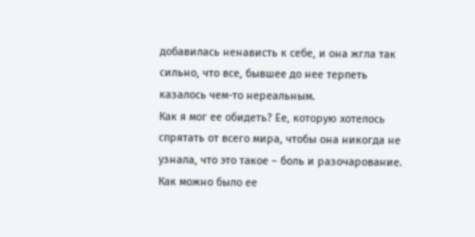добавилась ненависть к себе, и она жгла так сильно, что все, бывшее до нее терпеть казалось чем-то нереальным.
Как я мог ее обидеть? Ее, которую хотелось спрятать от всего мира, чтобы она никогда не узнала, что это такое – боль и разочарование. Как можно было ее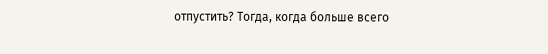отпустить? Тогда, когда больше всего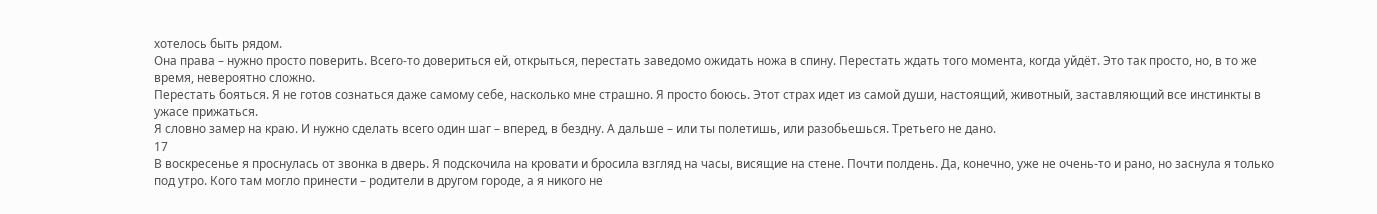хотелось быть рядом.
Она права – нужно просто поверить. Всего-то довериться ей, открыться, перестать заведомо ожидать ножа в спину. Перестать ждать того момента, когда уйдёт. Это так просто, но, в то же время, невероятно сложно.
Перестать бояться. Я не готов сознаться даже самому себе, насколько мне страшно. Я просто боюсь. Этот страх идет из самой души, настоящий, животный, заставляющий все инстинкты в ужасе прижаться.
Я словно замер на краю. И нужно сделать всего один шаг – вперед, в бездну. А дальше – или ты полетишь, или разобьешься. Третьего не дано.
17
В воскресенье я проснулась от звонка в дверь. Я подскочила на кровати и бросила взгляд на часы, висящие на стене. Почти полдень. Да, конечно, уже не очень-то и рано, но заснула я только под утро. Кого там могло принести – родители в другом городе, а я никого не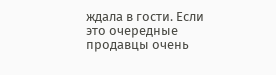ждала в гости. Если это очередные продавцы очень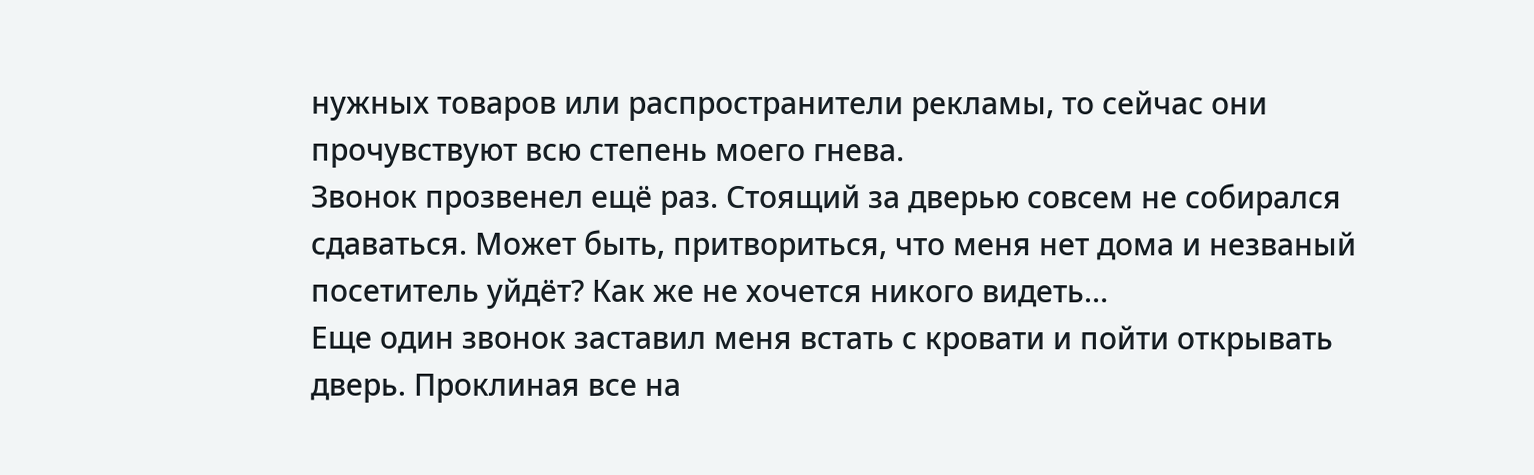нужных товаров или распространители рекламы, то сейчас они прочувствуют всю степень моего гнева.
Звонок прозвенел ещё раз. Стоящий за дверью совсем не собирался сдаваться. Может быть, притвориться, что меня нет дома и незваный посетитель уйдёт? Как же не хочется никого видеть…
Еще один звонок заставил меня встать с кровати и пойти открывать дверь. Проклиная все на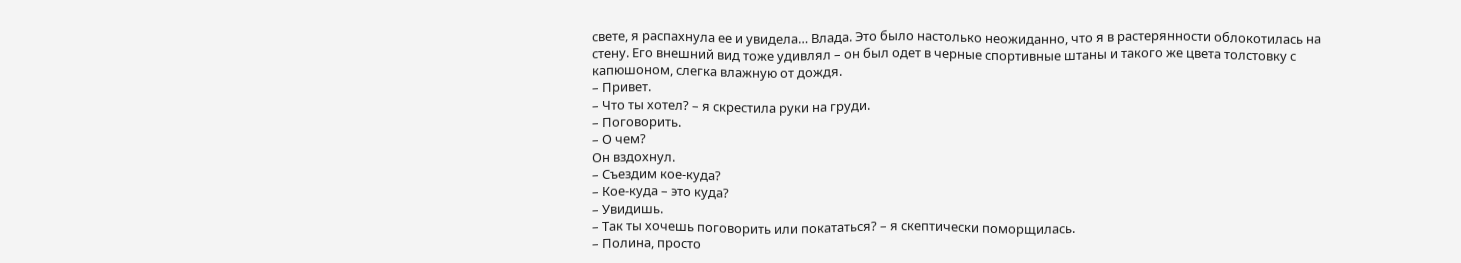свете, я распахнула ее и увидела… Влада. Это было настолько неожиданно, что я в растерянности облокотилась на стену. Его внешний вид тоже удивлял – он был одет в черные спортивные штаны и такого же цвета толстовку с капюшоном, слегка влажную от дождя.
– Привет.
– Что ты хотел? – я скрестила руки на груди.
– Поговорить.
– О чем?
Он вздохнул.
– Съездим кое-куда?
– Кое-куда – это куда?
– Увидишь.
– Так ты хочешь поговорить или покататься? – я скептически поморщилась.
– Полина, просто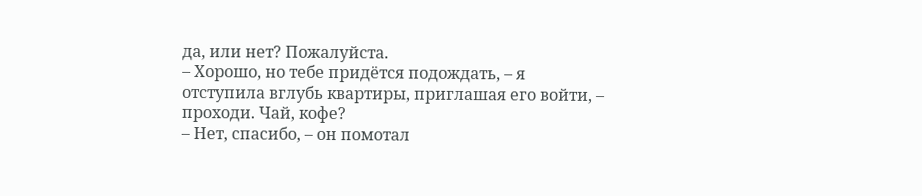да, или нет? Пожалуйста.
– Хорошо, но тебе придётся подождать, – я отступила вглубь квартиры, приглашая его войти, – проходи. Чай, кофе?
– Нет, спасибо, – он помотал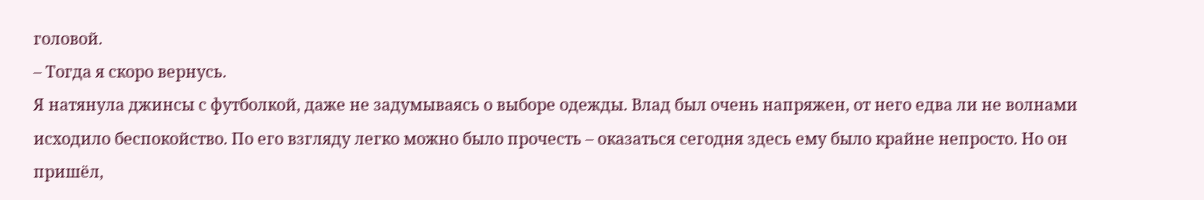головой.
– Тогда я скоро вернусь.
Я натянула джинсы с футболкой, даже не задумываясь о выборе одежды. Влад был очень напряжен, от него едва ли не волнами исходило беспокойство. По его взгляду легко можно было прочесть – оказаться сегодня здесь ему было крайне непросто. Но он пришёл,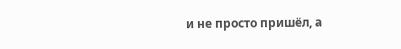и не просто пришёл, а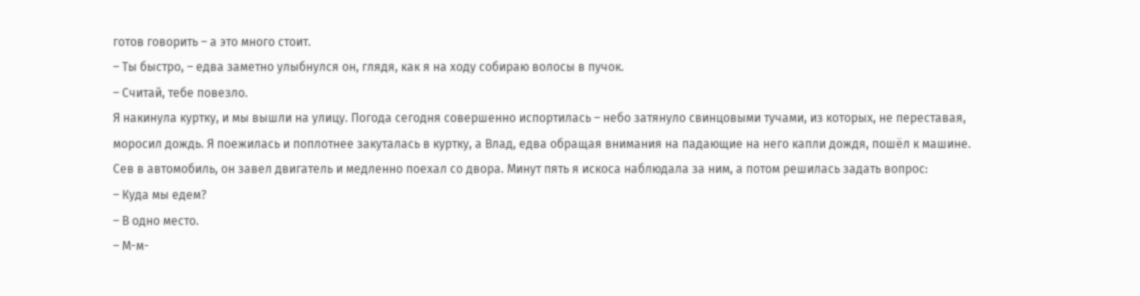готов говорить – а это много стоит.
– Ты быстро, – едва заметно улыбнулся он, глядя, как я на ходу собираю волосы в пучок.
– Считай, тебе повезло.
Я накинула куртку, и мы вышли на улицу. Погода сегодня совершенно испортилась – небо затянуло свинцовыми тучами, из которых, не переставая, моросил дождь. Я поежилась и поплотнее закуталась в куртку, а Влад, едва обращая внимания на падающие на него капли дождя, пошёл к машине.
Сев в автомобиль, он завел двигатель и медленно поехал со двора. Минут пять я искоса наблюдала за ним, а потом решилась задать вопрос:
– Куда мы едем?
– В одно место.
– М-м-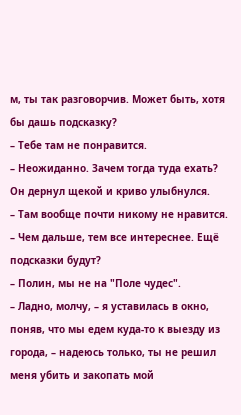м, ты так разговорчив. Может быть, хотя бы дашь подсказку?
– Тебе там не понравится.
– Неожиданно. Зачем тогда туда ехать?
Он дернул щекой и криво улыбнулся.
– Там вообще почти никому не нравится.
– Чем дальше, тем все интереснее. Ещё подсказки будут?
– Полин, мы не на "Поле чудес".
– Ладно, молчу, – я уставилась в окно, поняв, что мы едем куда-то к выезду из города, – надеюсь только, ты не решил меня убить и закопать мой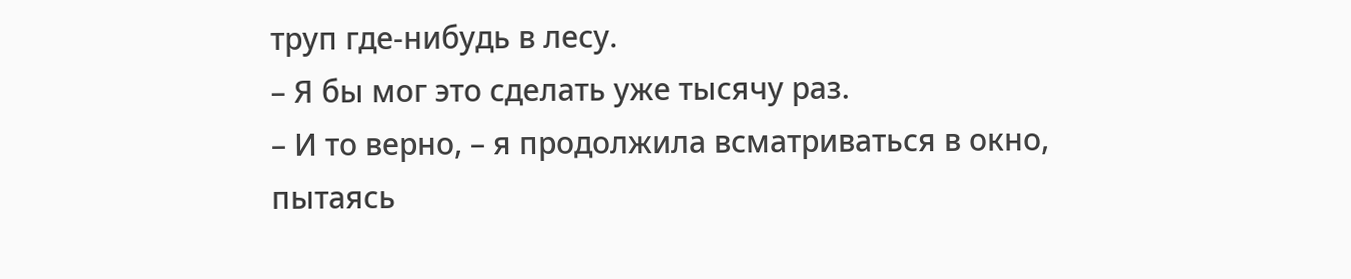труп где-нибудь в лесу.
– Я бы мог это сделать уже тысячу раз.
– И то верно, – я продолжила всматриваться в окно, пытаясь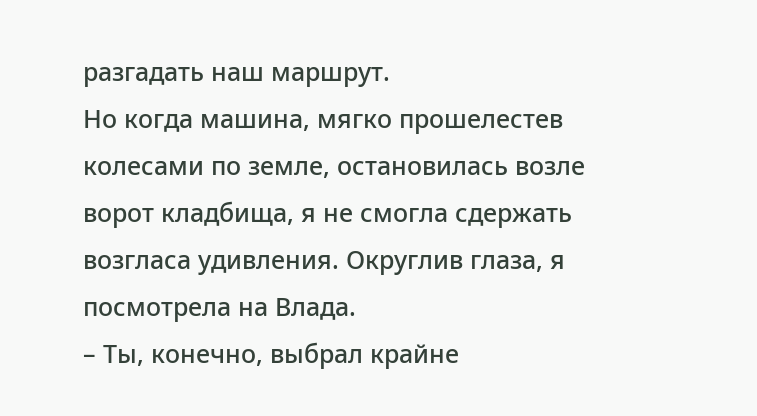разгадать наш маршрут.
Но когда машина, мягко прошелестев колесами по земле, остановилась возле ворот кладбища, я не смогла сдержать возгласа удивления. Округлив глаза, я посмотрела на Влада.
– Ты, конечно, выбрал крайне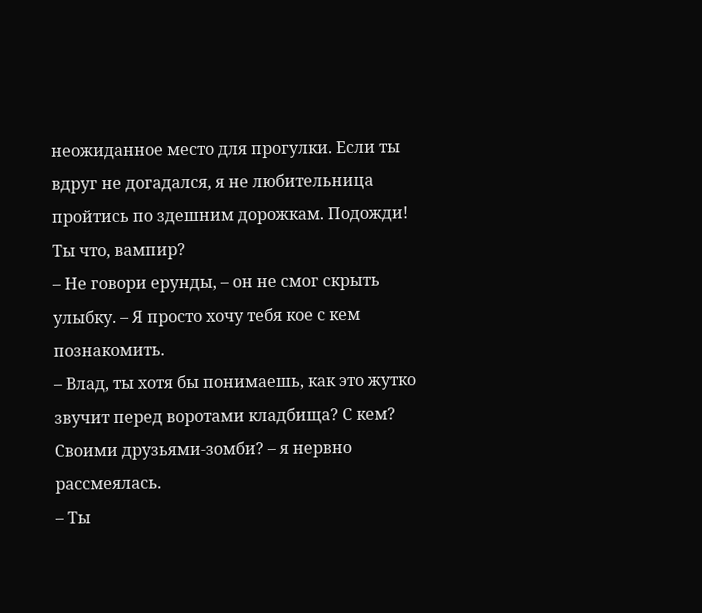неожиданное место для прогулки. Если ты вдруг не догадался, я не любительница пройтись по здешним дорожкам. Подожди! Ты что, вампир?
– Не говори ерунды, – он не смог скрыть улыбку. – Я просто хочу тебя кое с кем познакомить.
– Влад, ты хотя бы понимаешь, как это жутко звучит перед воротами кладбища? С кем? Своими друзьями-зомби? – я нервно рассмеялась.
– Ты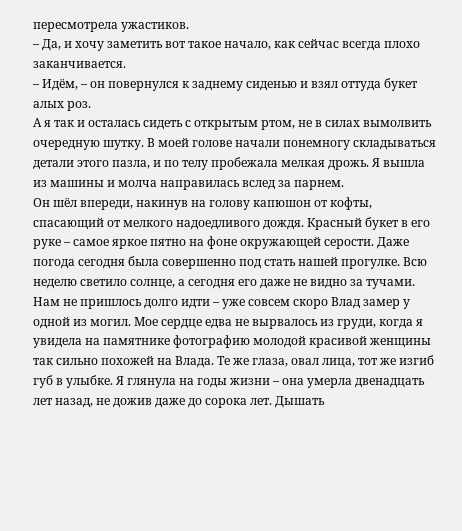пересмотрела ужастиков.
– Да, и хочу заметить вот такое начало, как сейчас всегда плохо заканчивается.
– Идём, – он повернулся к заднему сиденью и взял оттуда букет алых роз.
А я так и осталась сидеть с открытым ртом, не в силах вымолвить очередную шутку. В моей голове начали понемногу складываться детали этого пазла, и по телу пробежала мелкая дрожь. Я вышла из машины и молча направилась вслед за парнем.
Он шёл впереди, накинув на голову капюшон от кофты, спасающий от мелкого надоедливого дождя. Красный букет в его руке – самое яркое пятно на фоне окружающей серости. Даже погода сегодня была совершенно под стать нашей прогулке. Всю неделю светило солнце, а сегодня его даже не видно за тучами.
Нам не пришлось долго идти – уже совсем скоро Влад замер у одной из могил. Мое сердце едва не вырвалось из груди, когда я увидела на памятнике фотографию молодой красивой женщины так сильно похожей на Влада. Те же глаза, овал лица, тот же изгиб губ в улыбке. Я глянула на годы жизни – она умерла двенадцать лет назад, не дожив даже до сорока лет. Дышать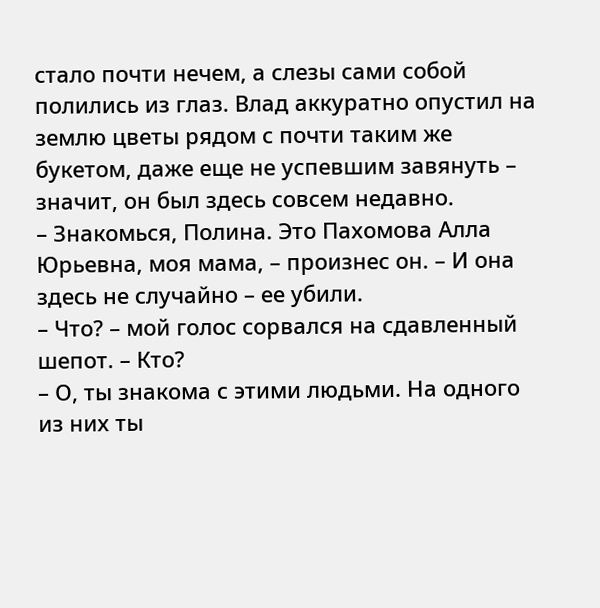стало почти нечем, а слезы сами собой полились из глаз. Влад аккуратно опустил на землю цветы рядом с почти таким же букетом, даже еще не успевшим завянуть – значит, он был здесь совсем недавно.
– Знакомься, Полина. Это Пахомова Алла Юрьевна, моя мама, – произнес он. – И она здесь не случайно – ее убили.
– Что? – мой голос сорвался на сдавленный шепот. – Кто?
– О, ты знакома с этими людьми. На одного из них ты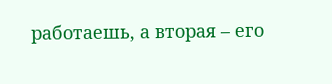работаешь, а вторая – его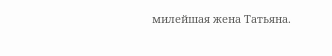милейшая жена Татьяна.